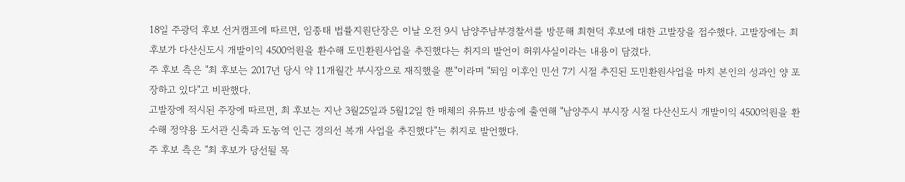18일 주광덕 후보 선거캠프에 따르면, 임종태 법률지원단장은 이날 오전 9시 남양주남부경찰서를 방문해 최현덕 후보에 대한 고발장을 접수했다. 고발장에는 최 후보가 다산신도시 개발이익 4500억원을 환수해 도민환원사업을 추진했다는 취지의 발언이 허위사실이라는 내용이 담겼다.
주 후보 측은 "최 후보는 2017년 당시 약 11개월간 부시장으로 재직했을 뿐"이라며 "퇴임 이후인 민선 7기 시절 추진된 도민환원사업을 마치 본인의 성과인 양 포장하고 있다"고 비판했다.
고발장에 적시된 주장에 따르면, 최 후보는 지난 3월25일과 5월12일 한 매체의 유튜브 방송에 출연해 "남양주시 부시장 시절 다산신도시 개발이익 4500억원을 환수해 정약용 도서관 신축과 도농역 인근 경의선 복개 사업을 추진했다"는 취지로 발언했다.
주 후보 측은 "최 후보가 당선될 목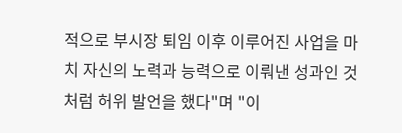적으로 부시장 퇴임 이후 이루어진 사업을 마치 자신의 노력과 능력으로 이뤄낸 성과인 것처럼 허위 발언을 했다"며 "이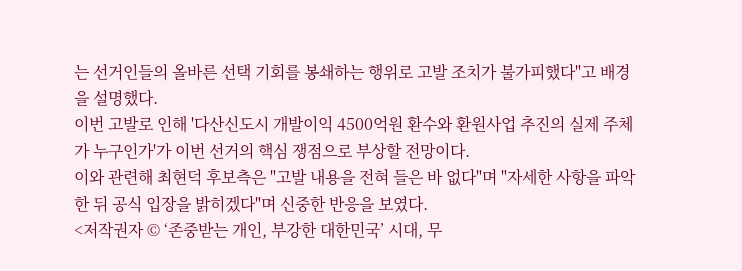는 선거인들의 올바른 선택 기회를 봉쇄하는 행위로 고발 조치가 불가피했다"고 배경을 설명했다.
이번 고발로 인해 '다산신도시 개발이익 4500억원 환수와 환원사업 추진의 실제 주체가 누구인가'가 이번 선거의 핵심 쟁점으로 부상할 전망이다.
이와 관련해 최현덕 후보측은 "고발 내용을 전혀 들은 바 없다"며 "자세한 사항을 파악한 뒤 공식 입장을 밝히겠다"며 신중한 반응을 보였다.
<저작권자 © ‘존중받는 개인, 부강한 대한민국’ 시대, 무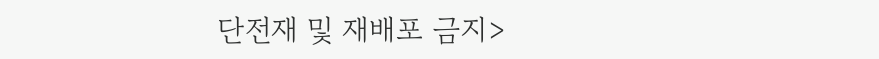단전재 및 재배포 금지>